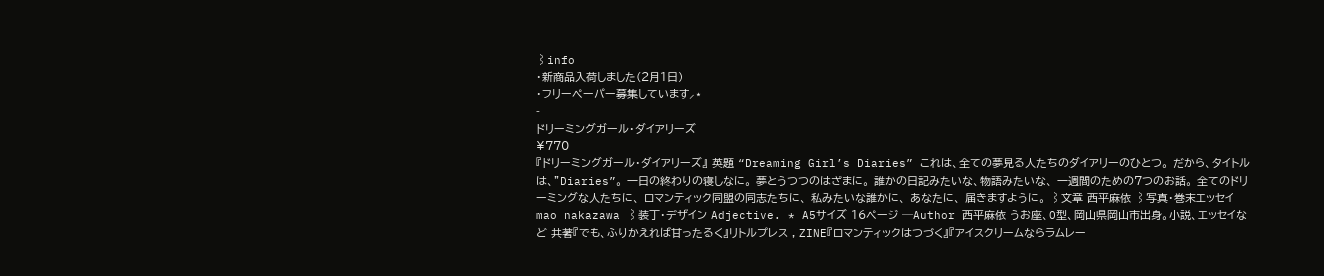⌇info
・新商品入荷しました(2月1日)
・フリーペーパー募集しています⸝⋆
-
ドリーミングガール・ダイアリーズ
¥770
『ドリーミングガール・ダイアリーズ』 英題 “Dreaming Girl’s Diaries” これは、全ての夢見る人たちのダイアリーのひとつ。 だから、タイトルは、”Diaries”。 一日の終わりの寝しなに。 夢とうつつのはざまに。 誰かの日記みたいな、物語みたいな、 一週間のための7つのお話。 全てのドリーミングな人たちに、 ロマンティック同盟の同志たちに、 私みたいな誰かに、 あなたに、 届きますように。 ⌇文章 西平麻依 ⌇写真・巻末エッセイ mao nakazawa ⌇装丁・デザイン Adjective. * A5サイズ 16ページ ─Author 西平麻依 うお座、O型、岡山県岡山市出身。小説、エッセイなど 共著『でも、ふりかえれば甘ったるく』リトルプレス , ZINE『ロマンティックはつづく』『アイスクリームならラムレー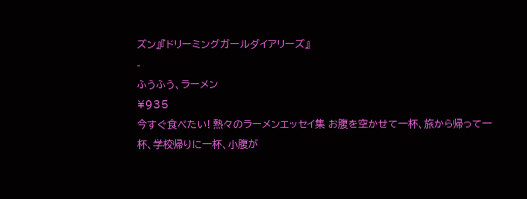ズン』『ドリーミングガールダイアリーズ』
-
ふうふう、ラーメン
¥935
今すぐ食べたい! 熱々のラーメンエッセイ集 お腹を空かせて一杯、旅から帰って一杯、学校帰りに一杯、小腹が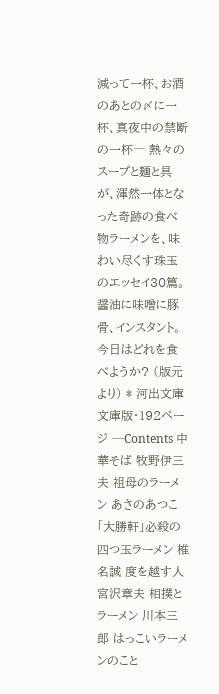減って一杯、お酒のあとの〆に一杯、真夜中の禁断の一杯― 熱々のスープと麺と具が、渾然一体となった奇跡の食べ物ラーメンを、味わい尽くす珠玉のエッセイ30篇。 醤油に味噌に豚骨、インスタント。今日はどれを食べようか? (版元より) * 河出文庫 文庫版・192ページ ─Contents 中華そば 牧野伊三夫 祖母のラーメン あさのあつこ 「大勝軒」必殺の四つ玉ラーメン 椎名誠 度を越す人 宮沢章夫 相撲とラーメン 川本三郎 はっこいラーメンのこと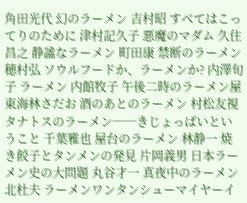角田光代 幻のラーメン 吉村昭 すべてはこってりのために 津村記久子 悪魔のマダム 久住昌之 静謐なラーメン 町田康 禁断のラーメン 穂村弘 ソウルフードか、ラーメンか? 内澤旬子 ラーメン 内館牧子 午後二時のラーメン屋 東海林さだお 酒のあとのラーメン 村松友視 タナトスのラーメン──きじょっぱいということ 千葉雅也 屋台のラーメン 林静一 焼き餃子とタンメンの発見 片岡義男 日本ラーメン史の大問題 丸谷才一 真夜中のラーメン 北杜夫 ラーメンワンタンシューマイヤーイ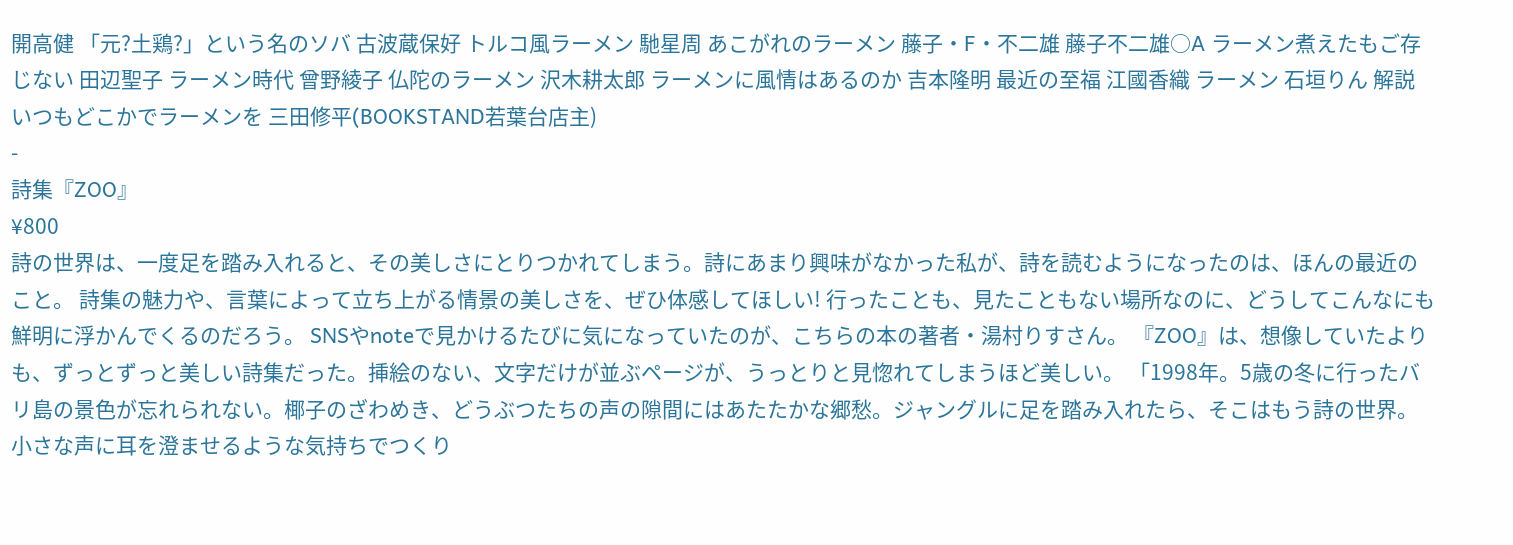開高健 「元?土鶏?」という名のソバ 古波蔵保好 トルコ風ラーメン 馳星周 あこがれのラーメン 藤子・F・不二雄 藤子不二雄○A ラーメン煮えたもご存じない 田辺聖子 ラーメン時代 曾野綾子 仏陀のラーメン 沢木耕太郎 ラーメンに風情はあるのか 吉本隆明 最近の至福 江國香織 ラーメン 石垣りん 解説 いつもどこかでラーメンを 三田修平(BOOKSTAND若葉台店主)
-
詩集『ZOO』
¥800
詩の世界は、一度足を踏み入れると、その美しさにとりつかれてしまう。詩にあまり興味がなかった私が、詩を読むようになったのは、ほんの最近のこと。 詩集の魅力や、言葉によって立ち上がる情景の美しさを、ぜひ体感してほしい! 行ったことも、見たこともない場所なのに、どうしてこんなにも鮮明に浮かんでくるのだろう。 SNSやnoteで見かけるたびに気になっていたのが、こちらの本の著者・湯村りすさん。 『ZOO』は、想像していたよりも、ずっとずっと美しい詩集だった。挿絵のない、文字だけが並ぶページが、うっとりと見惚れてしまうほど美しい。 「1998年。5歳の冬に行ったバリ島の景色が忘れられない。椰子のざわめき、どうぶつたちの声の隙間にはあたたかな郷愁。ジャングルに足を踏み入れたら、そこはもう詩の世界。小さな声に耳を澄ませるような気持ちでつくり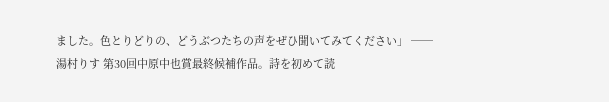ました。色とりどりの、どうぶつたちの声をぜひ聞いてみてください」 ──湯村りす 第30回中原中也賞最終候補作品。詩を初めて読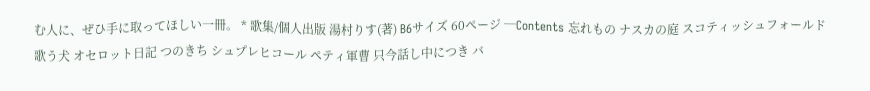む人に、ぜひ手に取ってほしい一冊。 * 歌集/個人出版 湯村りす(著) B6サイズ 60ページ ─Contents 忘れもの ナスカの庭 スコティッシュフォールド 歌う犬 オセロット日記 つのきち シュプレヒコール ペティ軍曹 只今話し中につき バ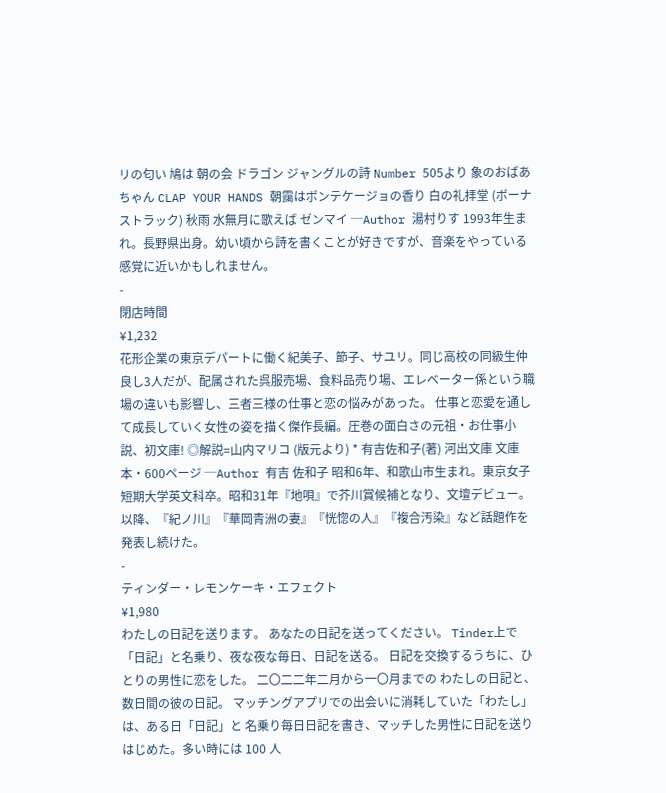リの匂い 鳩は 朝の会 ドラゴン ジャングルの詩 Number 505より 象のおばあちゃん CLAP YOUR HANDS 朝靄はポンテケージョの香り 白の礼拝堂 (ボーナストラック) 秋雨 水無月に歌えば ゼンマイ ─Author 湯村りす 1993年生まれ。長野県出身。幼い頃から詩を書くことが好きですが、音楽をやっている感覚に近いかもしれません。
-
閉店時間
¥1,232
花形企業の東京デパートに働く紀美子、節子、サユリ。同じ高校の同級生仲良し3人だが、配属された呉服売場、食料品売り場、エレベーター係という職場の違いも影響し、三者三様の仕事と恋の悩みがあった。 仕事と恋愛を通して成長していく女性の姿を描く傑作長編。圧巻の面白さの元祖・お仕事小説、初文庫! ◎解説=山内マリコ (版元より) * 有吉佐和子(著) 河出文庫 文庫本・600ページ ─Author 有吉 佐和子 昭和6年、和歌山市生まれ。東京女子短期大学英文科卒。昭和31年『地唄』で芥川賞候補となり、文壇デビュー。以降、『紀ノ川』『華岡青洲の妻』『恍惚の人』『複合汚染』など話題作を発表し続けた。
-
ティンダー・レモンケーキ・エフェクト
¥1,980
わたしの日記を送ります。 あなたの日記を送ってください。 Tinder上で「日記」と名乗り、夜な夜な毎日、日記を送る。 日記を交換するうちに、ひとりの男性に恋をした。 二〇二二年二月から一〇月までの わたしの日記と、数日間の彼の日記。 マッチングアプリでの出会いに消耗していた「わたし」は、ある日「日記」と 名乗り毎日日記を書き、マッチした男性に日記を送りはじめた。多い時には 100 人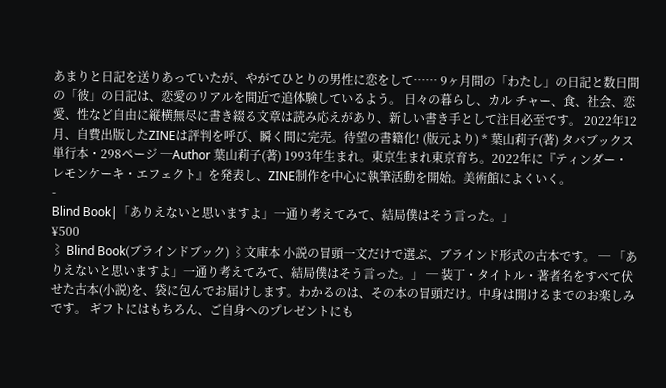あまりと日記を送りあっていたが、やがてひとりの男性に恋をして…… 9ヶ月間の「わたし」の日記と数日間の「彼」の日記は、恋愛のリアルを間近で追体験しているよう。 日々の暮らし、カル チャー、食、社会、恋愛、性など自由に縦横無尽に書き綴る文章は読み応えがあり、新しい書き手として注目必至です。 2022年12月、自費出版したZINEは評判を呼び、瞬く間に完売。待望の書籍化! (版元より) * 葉山莉子(著) タバブックス 単行本・298ページ ─Author 葉山莉子(著) 1993年生まれ。東京生まれ東京育ち。2022年に『ティンダー・レモンケーキ・エフェクト』を発表し、ZINE制作を中心に執筆活動を開始。美術館によくいく。
-
Blind Book|「ありえないと思いますよ」一通り考えてみて、結局僕はそう言った。」
¥500
⌇ Blind Book(ブラインドブック) ⌇文庫本 小説の冒頭一文だけで選ぶ、ブラインド形式の古本です。 ─ 「ありえないと思いますよ」一通り考えてみて、結局僕はそう言った。」 ─ 装丁・タイトル・著者名をすべて伏せた古本(小説)を、袋に包んでお届けします。わかるのは、その本の冒頭だけ。中身は開けるまでのお楽しみです。 ギフトにはもちろん、ご自身へのプレゼントにも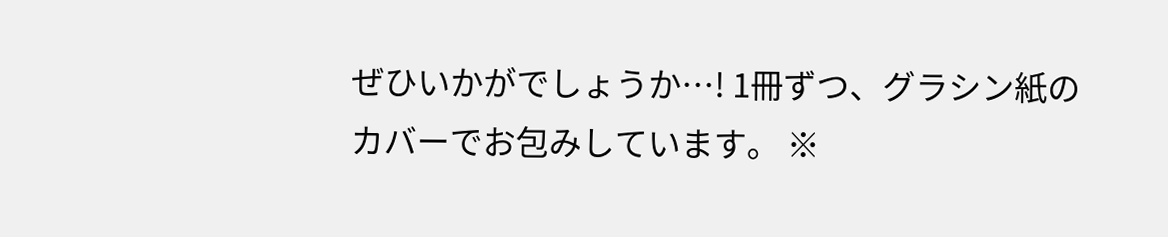ぜひいかがでしょうか…! 1冊ずつ、グラシン紙のカバーでお包みしています。 ※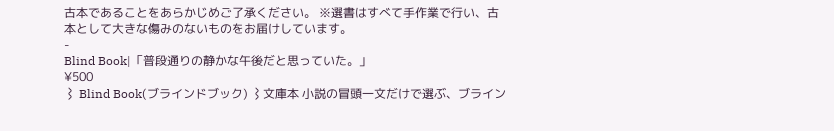古本であることをあらかじめご了承ください。 ※選書はすべて手作業で行い、古本として大きな傷みのないものをお届けしています。
-
Blind Book|「普段通りの静かな午後だと思っていた。」
¥500
⌇ Blind Book(ブラインドブック) ⌇文庫本 小説の冒頭一文だけで選ぶ、ブライン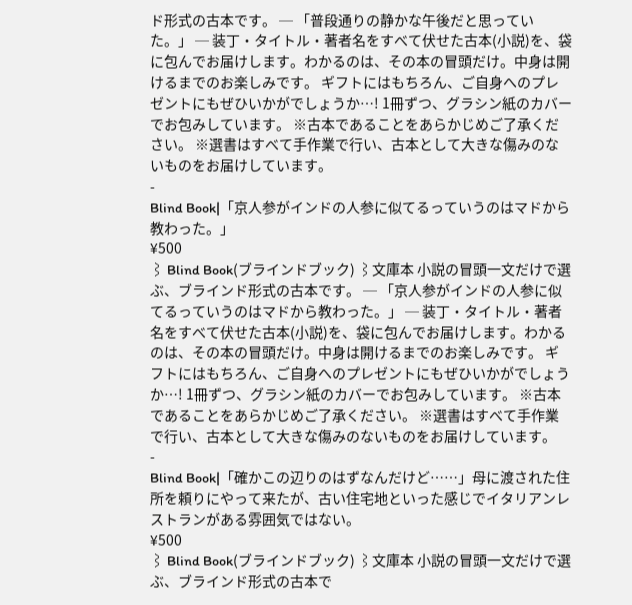ド形式の古本です。 ─ 「普段通りの静かな午後だと思っていた。」 ─ 装丁・タイトル・著者名をすべて伏せた古本(小説)を、袋に包んでお届けします。わかるのは、その本の冒頭だけ。中身は開けるまでのお楽しみです。 ギフトにはもちろん、ご自身へのプレゼントにもぜひいかがでしょうか…! 1冊ずつ、グラシン紙のカバーでお包みしています。 ※古本であることをあらかじめご了承ください。 ※選書はすべて手作業で行い、古本として大きな傷みのないものをお届けしています。
-
Blind Book|「京人参がインドの人参に似てるっていうのはマドから教わった。」
¥500
⌇ Blind Book(ブラインドブック) ⌇文庫本 小説の冒頭一文だけで選ぶ、ブラインド形式の古本です。 ─ 「京人参がインドの人参に似てるっていうのはマドから教わった。」 ─ 装丁・タイトル・著者名をすべて伏せた古本(小説)を、袋に包んでお届けします。わかるのは、その本の冒頭だけ。中身は開けるまでのお楽しみです。 ギフトにはもちろん、ご自身へのプレゼントにもぜひいかがでしょうか…! 1冊ずつ、グラシン紙のカバーでお包みしています。 ※古本であることをあらかじめご了承ください。 ※選書はすべて手作業で行い、古本として大きな傷みのないものをお届けしています。
-
Blind Book|「確かこの辺りのはずなんだけど……」母に渡された住所を頼りにやって来たが、古い住宅地といった感じでイタリアンレストランがある雰囲気ではない。
¥500
⌇ Blind Book(ブラインドブック) ⌇文庫本 小説の冒頭一文だけで選ぶ、ブラインド形式の古本で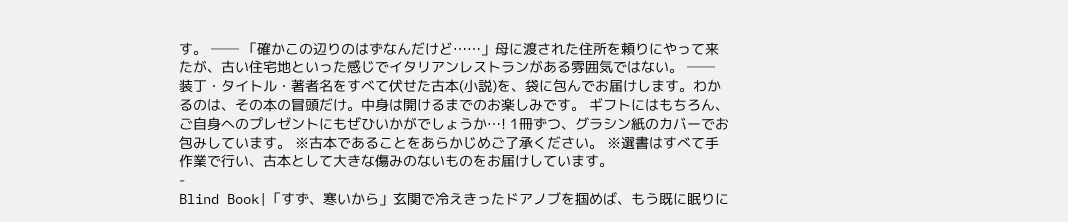す。 ── 「確かこの辺りのはずなんだけど……」母に渡された住所を頼りにやって来たが、古い住宅地といった感じでイタリアンレストランがある雰囲気ではない。 ── 装丁・タイトル・著者名をすべて伏せた古本(小説)を、袋に包んでお届けします。わかるのは、その本の冒頭だけ。中身は開けるまでのお楽しみです。 ギフトにはもちろん、ご自身へのプレゼントにもぜひいかがでしょうか…! 1冊ずつ、グラシン紙のカバーでお包みしています。 ※古本であることをあらかじめご了承ください。 ※選書はすべて手作業で行い、古本として大きな傷みのないものをお届けしています。
-
Blind Book|「すず、寒いから」玄関で冷えきったドアノブを掴めば、もう既に眠りに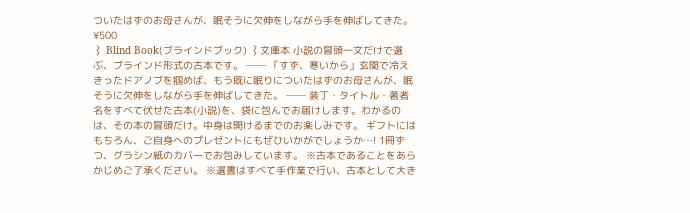ついたはずのお母さんが、眠そうに欠伸をしながら手を伸ばしてきた。
¥500
⌇ Blind Book(ブラインドブック) ⌇文庫本 小説の冒頭一文だけで選ぶ、ブラインド形式の古本です。 ── 「すず、寒いから」玄関で冷えきったドアノブを掴めば、もう既に眠りについたはずのお母さんが、眠そうに欠伸をしながら手を伸ばしてきた。 ── 装丁・タイトル・著者名をすべて伏せた古本(小説)を、袋に包んでお届けします。わかるのは、その本の冒頭だけ。中身は開けるまでのお楽しみです。 ギフトにはもちろん、ご自身へのプレゼントにもぜひいかがでしょうか…! 1冊ずつ、グラシン紙のカバーでお包みしています。 ※古本であることをあらかじめご了承ください。 ※選書はすべて手作業で行い、古本として大き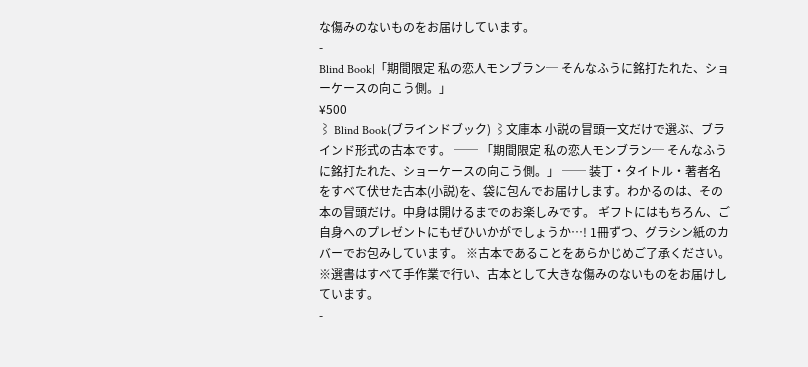な傷みのないものをお届けしています。
-
Blind Book|「期間限定 私の恋人モンブラン─ そんなふうに銘打たれた、ショーケースの向こう側。」
¥500
⌇ Blind Book(ブラインドブック) ⌇文庫本 小説の冒頭一文だけで選ぶ、ブラインド形式の古本です。 ── 「期間限定 私の恋人モンブラン─ そんなふうに銘打たれた、ショーケースの向こう側。」 ── 装丁・タイトル・著者名をすべて伏せた古本(小説)を、袋に包んでお届けします。わかるのは、その本の冒頭だけ。中身は開けるまでのお楽しみです。 ギフトにはもちろん、ご自身へのプレゼントにもぜひいかがでしょうか…! 1冊ずつ、グラシン紙のカバーでお包みしています。 ※古本であることをあらかじめご了承ください。 ※選書はすべて手作業で行い、古本として大きな傷みのないものをお届けしています。
-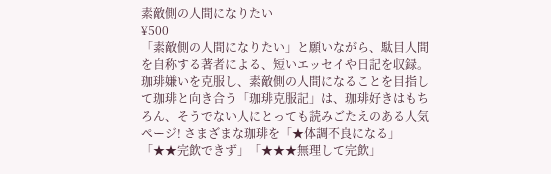素敵側の人間になりたい
¥500
「素敵側の人間になりたい」と願いながら、駄目人間を自称する著者による、短いエッセイや日記を収録。 珈琲嫌いを克服し、素敵側の人間になることを目指して珈琲と向き合う「珈琲克服記」は、珈琲好きはもちろん、そうでない人にとっても読みごたえのある人気ページ! さまざまな珈琲を「★体調不良になる」「★★完飲できず」「★★★無理して完飲」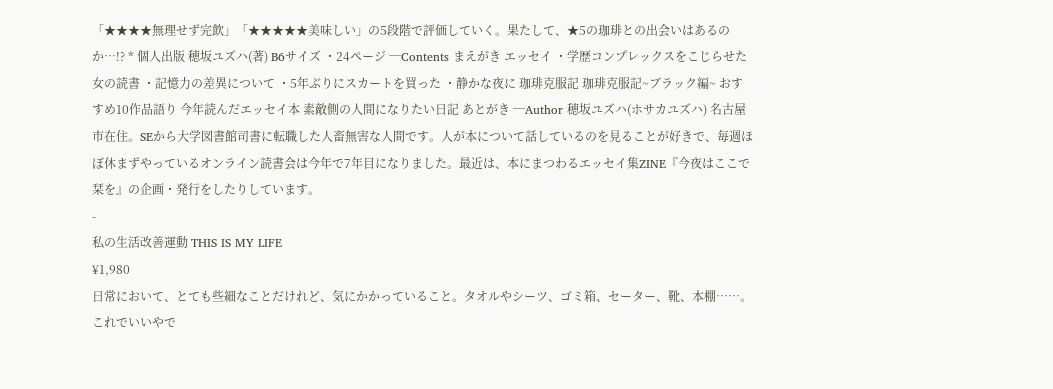「★★★★無理せず完飲」「★★★★★美味しい」の5段階で評価していく。果たして、★5の珈琲との出会いはあるのか…!? * 個人出版 穂坂ユズハ(著) B6サイズ ・24ページ ─Contents まえがき エッセイ ・学歴コンプレックスをこじらせた女の読書 ・記憶力の差異について ・5年ぶりにスカートを買った ・静かな夜に 珈琲克服記 珈琲克服記~ブラック編~ おすすめ10作品語り 今年読んだエッセイ本 素敵側の人間になりたい日記 あとがき ─Author 穂坂ユズハ(ホサカユズハ) 名古屋市在住。SEから大学図書館司書に転職した人畜無害な人間です。人が本について話しているのを見ることが好きで、毎週ほぼ休まずやっているオンライン読書会は今年で7年目になりました。最近は、本にまつわるエッセイ集ZINE『今夜はここで栞を』の企画・発行をしたりしています。
-
私の生活改善運動 THIS IS MY LIFE
¥1,980
日常において、とても些細なことだけれど、気にかかっていること。タオルやシーツ、ゴミ箱、セーター、靴、本棚……。これでいいやで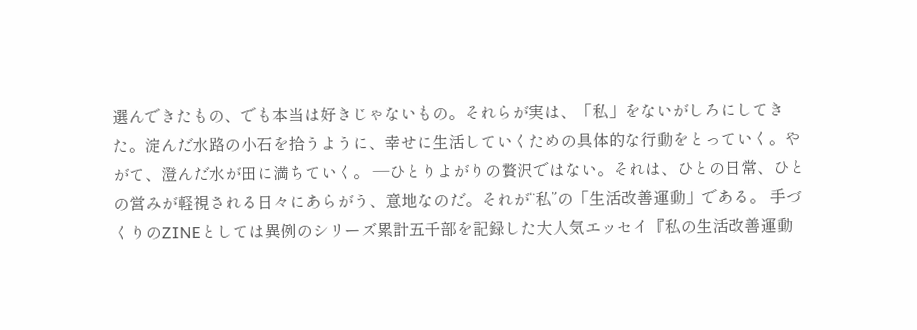選んできたもの、でも本当は好きじゃないもの。それらが実は、「私」をないがしろにしてきた。淀んだ水路の小石を拾うように、幸せに生活していくための具体的な行動をとっていく。やがて、澄んだ水が田に満ちていく。 ―ひとりよがりの贅沢ではない。それは、ひとの日常、ひとの営みが軽視される日々にあらがう、意地なのだ。それが“私”の「生活改善運動」である。 手づくりのZINEとしては異例のシリーズ累計五千部を記録した大人気エッセイ『私の生活改善運動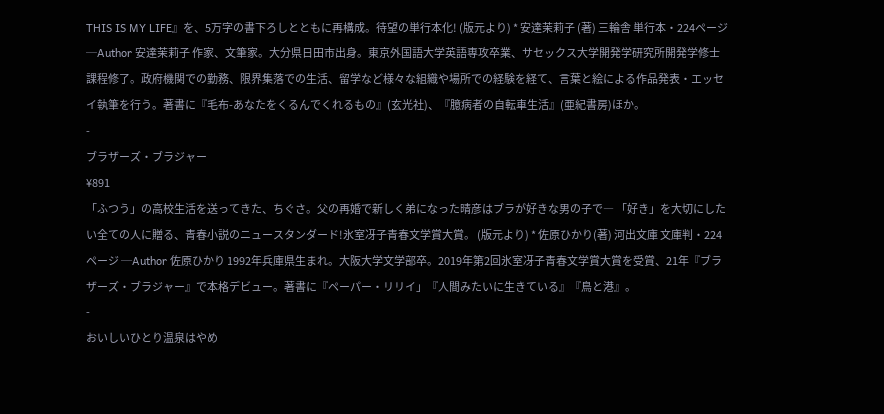THIS IS MY LIFE』を、5万字の書下ろしとともに再構成。待望の単行本化! (版元より) * 安達茉莉子 (著) 三輪舎 単行本・224ページ ─Author 安達茉莉子 作家、文筆家。大分県日田市出身。東京外国語大学英語専攻卒業、サセックス大学開発学研究所開発学修士課程修了。政府機関での勤務、限界集落での生活、留学など様々な組織や場所での経験を経て、言葉と絵による作品発表・エッセイ執筆を行う。著書に『毛布-あなたをくるんでくれるもの』(玄光社)、『臆病者の自転車生活』(亜紀書房)ほか。
-
ブラザーズ・ブラジャー
¥891
「ふつう」の高校生活を送ってきた、ちぐさ。父の再婚で新しく弟になった晴彦はブラが好きな男の子で― 「好き」を大切にしたい全ての人に贈る、青春小説のニュースタンダード!氷室冴子青春文学賞大賞。 (版元より) * 佐原ひかり(著) 河出文庫 文庫判・224ページ ─Author 佐原ひかり 1992年兵庫県生まれ。大阪大学文学部卒。2019年第2回氷室冴子青春文学賞大賞を受賞、21年『ブラザーズ・ブラジャー』で本格デビュー。著書に『ペーパー・リリイ」『人間みたいに生きている』『鳥と港』。
-
おいしいひとり温泉はやめ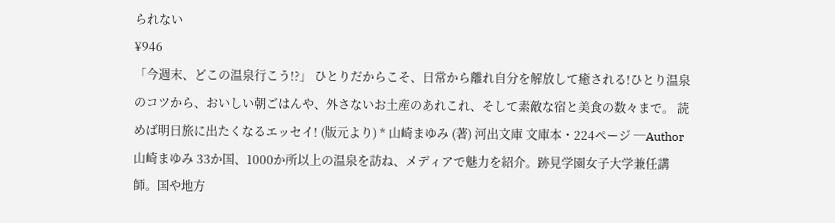られない
¥946
「今週末、どこの温泉行こう!?」 ひとりだからこそ、日常から離れ自分を解放して癒される!ひとり温泉のコツから、おいしい朝ごはんや、外さないお土産のあれこれ、そして素敵な宿と美食の数々まで。 読めば明日旅に出たくなるエッセイ! (版元より) * 山崎まゆみ (著) 河出文庫 文庫本・224ページ ─Author 山崎まゆみ 33か国、1000か所以上の温泉を訪ね、メディアで魅力を紹介。跡見学園女子大学兼任講師。国や地方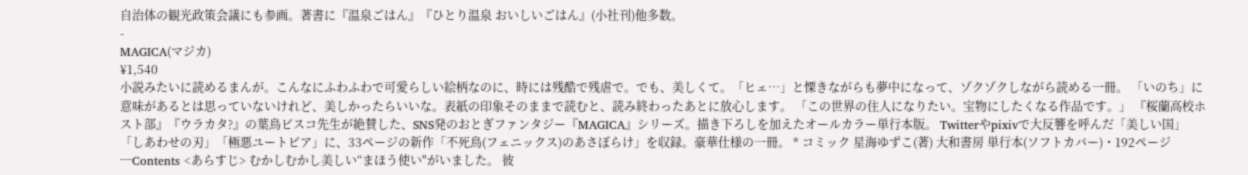自治体の観光政策会議にも参画。著書に『温泉ごはん』『ひとり温泉 おいしいごはん』(小社刊)他多数。
-
MAGICA(マジカ)
¥1,540
小説みたいに読めるまんが。こんなにふわふわで可愛らしい絵柄なのに、時には残酷で残虐で。でも、美しくて。「ヒェ…」と慄きながらも夢中になって、ゾクゾクしながら読める一冊。 「いのち」に意味があるとは思っていないけれど、美しかったらいいな。表紙の印象そのままで読むと、読み終わったあとに放心します。 「この世界の住人になりたい。宝物にしたくなる作品です。」 『桜蘭高校ホスト部』『ウラカタ?』の葉鳥ビスコ先生が絶賛した、SNS発のおとぎファンタジー『MAGICA』シリーズ。描き下ろしを加えたオールカラー単行本版。 Twitterやpixivで大反響を呼んだ「美しい国」「しあわせの刃」「極悪ユートピア」に、33ページの新作「不死鳥(フェニックス)のあさぼらけ」を収録。豪華仕様の一冊。 * コミック 星海ゆずこ(著) 大和書房 単行本(ソフトカバー)・192ページ ─Contents <あらすじ> むかしむかし美しい“まほう使い"がいました。 彼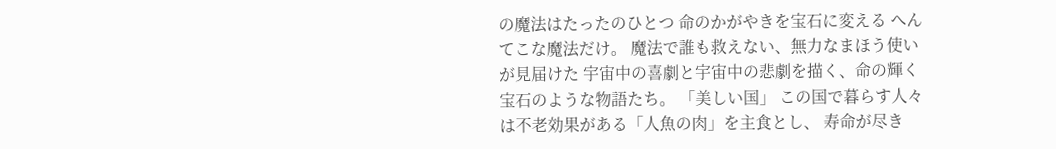の魔法はたったのひとつ 命のかがやきを宝石に変える へんてこな魔法だけ。 魔法で誰も救えない、無力なまほう使いが見届けた 宇宙中の喜劇と宇宙中の悲劇を描く、命の輝く宝石のような物語たち。 「美しい国」 この国で暮らす人々は不老効果がある「人魚の肉」を主食とし、 寿命が尽き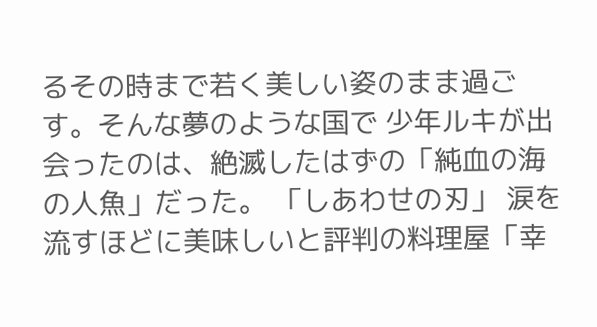るその時まで若く美しい姿のまま過ごす。そんな夢のような国で 少年ルキが出会ったのは、絶滅したはずの「純血の海の人魚」だった。 「しあわせの刃」 涙を流すほどに美味しいと評判の料理屋「幸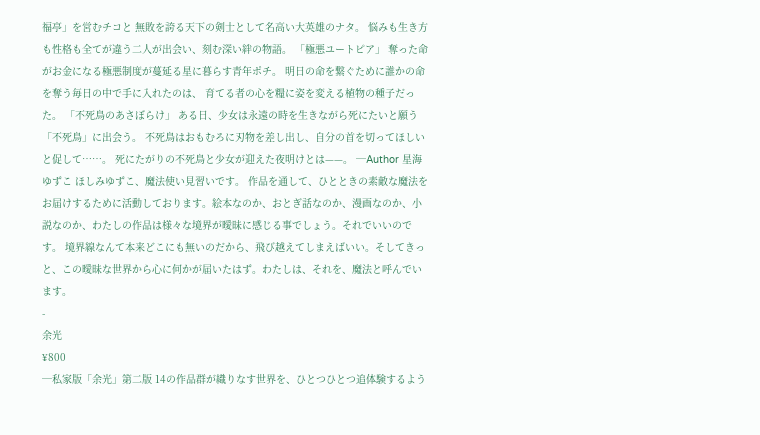福亭」を営むチコと 無敗を誇る天下の剣士として名高い大英雄のナタ。 悩みも生き方も性格も全てが違う二人が出会い、刻む深い絆の物語。 「極悪ユートピア」 奪った命がお金になる極悪制度が蔓延る星に暮らす青年ポチ。 明日の命を繋ぐために誰かの命を奪う毎日の中で手に入れたのは、 育てる者の心を糧に姿を変える植物の種子だった。 「不死鳥のあさぼらけ」 ある日、少女は永遠の時を生きながら死にたいと願う「不死鳥」に出会う。 不死鳥はおもむろに刃物を差し出し、自分の首を切ってほしいと促して……。 死にたがりの不死鳥と少女が迎えた夜明けとは——。 ─Author 星海ゆずこ ほしみゆずこ、魔法使い見習いです。 作品を通して、ひとときの素敵な魔法をお届けするために活動しております。絵本なのか、おとぎ話なのか、漫画なのか、小説なのか、わたしの作品は様々な境界が曖昧に感じる事でしょう。それでいいのです。 境界線なんて本来どこにも無いのだから、飛び越えてしまえばいい。そしてきっと、この曖昧な世界から心に何かが届いたはず。わたしは、それを、魔法と呼んでいます。
-
余光
¥800
─私家版「余光」第二版 14の作品群が織りなす世界を、ひとつひとつ追体験するよう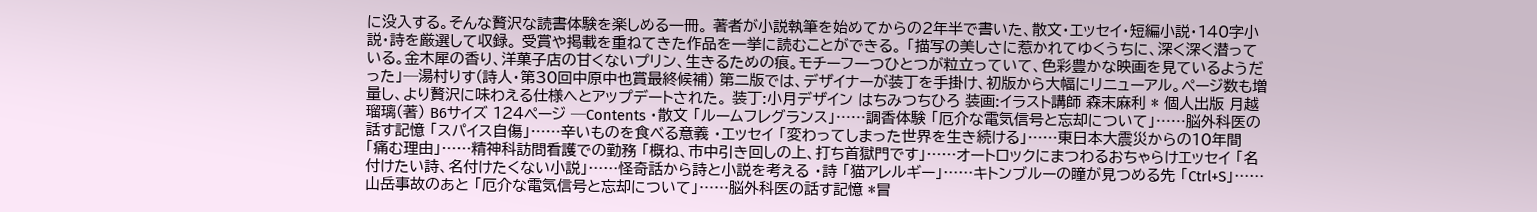に没入する。そんな贅沢な読書体験を楽しめる一冊。 著者が小説執筆を始めてからの2年半で書いた、散文・エッセイ・短編小説・140字小説・詩を厳選して収録。 受賞や掲載を重ねてきた作品を一挙に読むことができる。 「描写の美しさに惹かれてゆくうちに、深く深く潜っている。金木犀の香り、洋菓子店の甘くないプリン、生きるための痕。モチーフ一つひとつが粒立っていて、色彩豊かな映画を見ているようだった」─湯村りす(詩人・第30回中原中也賞最終候補) 第二版では、デザイナーが装丁を手掛け、初版から大幅にリニューアル。ページ数も増量し、より贅沢に味わえる仕様へとアップデートされた。 装丁:小月デザイン はちみつちひろ 装画:イラスト講師 森末麻利 * 個人出版 月越瑠璃(著) B6サイズ 124ページ ─Contents ・散文 「ルームフレグランス」……調香体験 「厄介な電気信号と忘却について」……脳外科医の話す記憶 「スパイス自傷」……辛いものを食べる意義 ・エッセイ 「変わってしまった世界を生き続ける」……東日本大震災からの10年間 「痛む理由」……精神科訪問看護での勤務 「概ね、市中引き回しの上、打ち首獄門です」……オートロックにまつわるおちゃらけエッセイ 「名付けたい詩、名付けたくない小説」……怪奇話から詩と小説を考える ・詩 「猫アレルギー」……キトンブルーの瞳が見つめる先 「Ctrl+S」……山岳事故のあと 「厄介な電気信号と忘却について」……脳外科医の話す記憶 *冒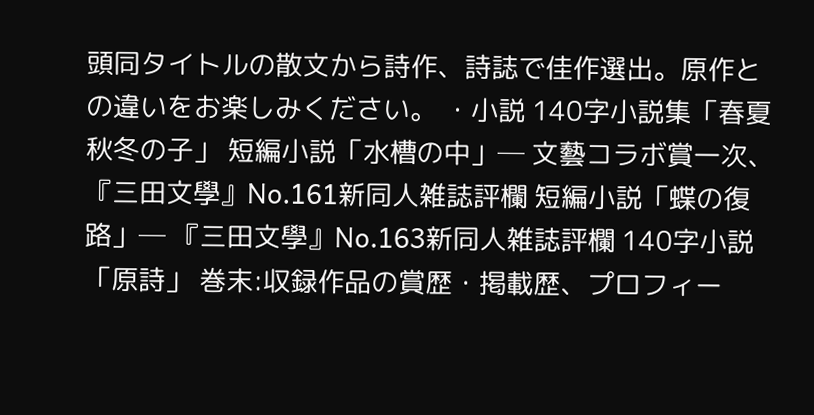頭同タイトルの散文から詩作、詩誌で佳作選出。原作との違いをお楽しみください。 ・小説 140字小説集「春夏秋冬の子」 短編小説「水槽の中」─ 文藝コラボ賞一次、『三田文學』No.161新同人雑誌評欄 短編小説「蝶の復路」─ 『三田文學』No.163新同人雑誌評欄 140字小説「原詩」 巻末:収録作品の賞歴・掲載歴、プロフィー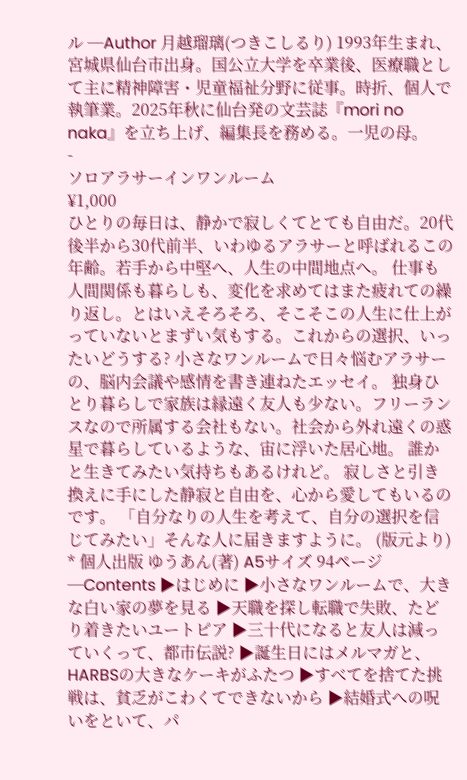ル ─Author 月越瑠璃(つきこしるり) 1993年生まれ、宮城県仙台市出身。国公立大学を卒業後、医療職として主に精神障害・児童福祉分野に従事。時折、個人で執筆業。2025年秋に仙台発の文芸誌『mori no naka』を立ち上げ、編集長を務める。一児の母。
-
ソロアラサーインワンルーム
¥1,000
ひとりの毎日は、静かで寂しくてとても自由だ。20代後半から30代前半、いわゆるアラサーと呼ばれるこの年齢。若手から中堅へ、人生の中間地点へ。 仕事も人間関係も暮らしも、変化を求めてはまた疲れての繰り返し。とはいえそろそろ、そこそこの人生に仕上がっていないとまずい気もする。これからの選択、いったいどうする? 小さなワンルームで日々悩むアラサーの、脳内会議や感情を書き連ねたエッセイ。 独身ひとり暮らしで家族は縁遠く友人も少ない。フリーランスなので所属する会社もない。社会から外れ遠くの惑星で暮らしているような、宙に浮いた居心地。 誰かと生きてみたい気持ちもあるけれど。 寂しさと引き換えに手にした静寂と自由を、心から愛してもいるのです。 「自分なりの人生を考えて、自分の選択を信じてみたい」そんな人に届きますように。 (版元より) * 個人出版 ゆうあん(著) A5サイズ 94ページ ─Contents ▶はじめに ▶小さなワンルームで、大きな白い家の夢を見る ▶天職を探し転職で失敗、たどり着きたいユートピア ▶三十代になると友人は減っていくって、都市伝説? ▶誕生日にはメルマガと、HARBSの大きなケーキがふたつ ▶すべてを捨てた挑戦は、貧乏がこわくてできないから ▶結婚式への呪いをといて、パ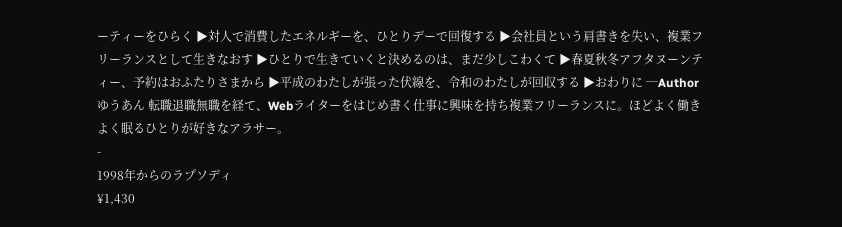ーティーをひらく ▶対人で消費したエネルギーを、ひとりデーで回復する ▶会社員という肩書きを失い、複業フリーランスとして生きなおす ▶ひとりで生きていくと決めるのは、まだ少しこわくて ▶春夏秋冬アフタヌーンティー、予約はおふたりさまから ▶平成のわたしが張った伏線を、令和のわたしが回収する ▶おわりに ─Author ゆうあん 転職退職無職を経て、Webライターをはじめ書く仕事に興味を持ち複業フリーランスに。ほどよく働きよく眠るひとりが好きなアラサー。
-
1998年からのラプソディ
¥1,430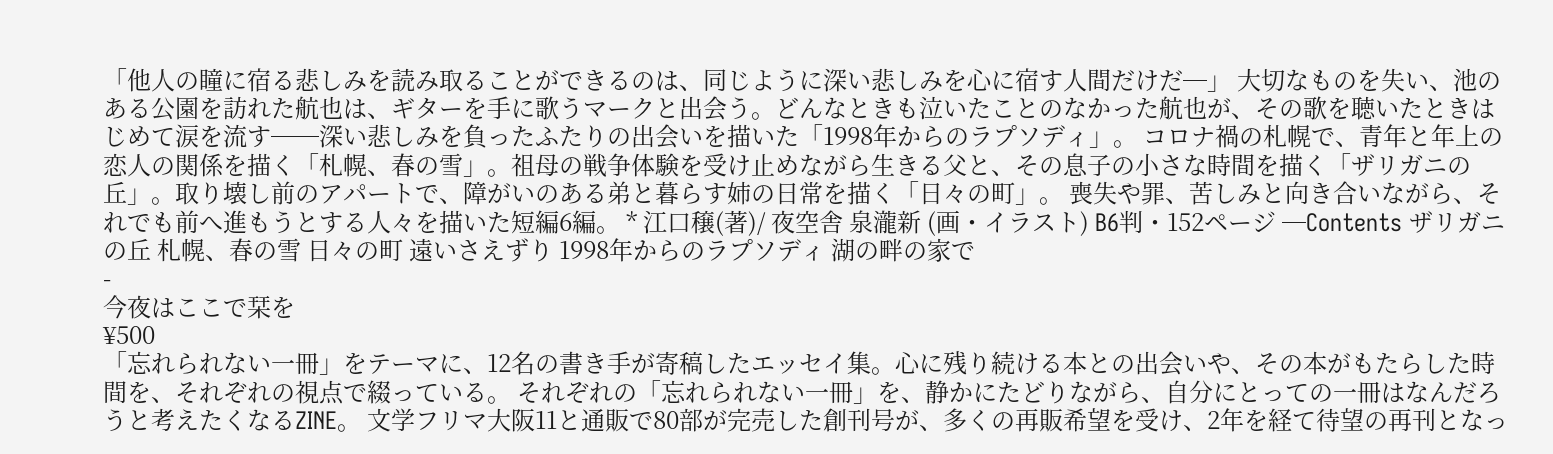「他人の瞳に宿る悲しみを読み取ることができるのは、同じように深い悲しみを心に宿す人間だけだ─」 大切なものを失い、池のある公園を訪れた航也は、ギターを手に歌うマークと出会う。どんなときも泣いたことのなかった航也が、その歌を聴いたときはじめて涙を流す──深い悲しみを負ったふたりの出会いを描いた「1998年からのラプソディ」。 コロナ禍の札幌で、青年と年上の恋人の関係を描く「札幌、春の雪」。祖母の戦争体験を受け止めながら生きる父と、その息子の小さな時間を描く「ザリガニの丘」。取り壊し前のアパートで、障がいのある弟と暮らす姉の日常を描く「日々の町」。 喪失や罪、苦しみと向き合いながら、それでも前へ進もうとする人々を描いた短編6編。 * 江口穣(著)/ 夜空舎 泉瀧新 (画・イラスト) B6判・152ページ ─Contents ザリガニの丘 札幌、春の雪 日々の町 遠いさえずり 1998年からのラプソディ 湖の畔の家で
-
今夜はここで栞を
¥500
「忘れられない一冊」をテーマに、12名の書き手が寄稿したエッセイ集。心に残り続ける本との出会いや、その本がもたらした時間を、それぞれの視点で綴っている。 それぞれの「忘れられない一冊」を、静かにたどりながら、自分にとっての一冊はなんだろうと考えたくなるZINE。 文学フリマ大阪11と通販で80部が完売した創刊号が、多くの再販希望を受け、2年を経て待望の再刊となっ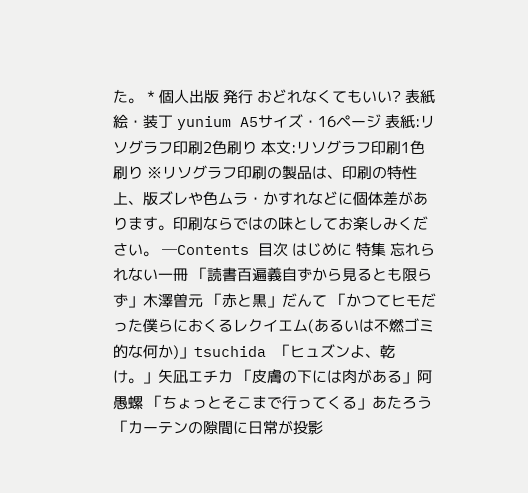た。 * 個人出版 発行 おどれなくてもいい? 表紙絵・装丁 yunium A5サイズ・16ページ 表紙:リソグラフ印刷2色刷り 本文:リソグラフ印刷1色刷り ※リソグラフ印刷の製品は、印刷の特性上、版ズレや色ムラ・かすれなどに個体差があります。印刷ならではの味としてお楽しみください。 ─Contents 目次 はじめに 特集 忘れられない一冊 「読書百遍義自ずから見るとも限らず」木澤曽元 「赤と黒」だんて 「かつてヒモだった僕らにおくるレクイエム(あるいは不燃ゴミ的な何か)」tsuchida 「ヒュズンよ、乾け。」矢凪エチカ 「皮膚の下には肉がある」阿愚螺 「ちょっとそこまで行ってくる」あたろう 「カーテンの隙間に日常が投影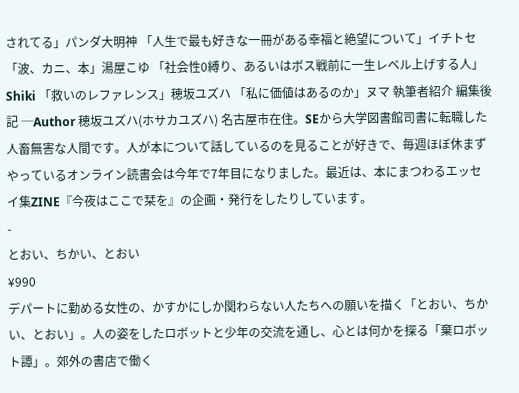されてる」パンダ大明神 「人生で最も好きな一冊がある幸福と絶望について」イチトセ 「波、カニ、本」湯屋こゆ 「社会性0縛り、あるいはボス戦前に一生レベル上げする人」Shiki 「救いのレファレンス」穂坂ユズハ 「私に価値はあるのか」ヌマ 執筆者紹介 編集後記 ─Author 穂坂ユズハ(ホサカユズハ) 名古屋市在住。SEから大学図書館司書に転職した人畜無害な人間です。人が本について話しているのを見ることが好きで、毎週ほぼ休まずやっているオンライン読書会は今年で7年目になりました。最近は、本にまつわるエッセイ集ZINE『今夜はここで栞を』の企画・発行をしたりしています。
-
とおい、ちかい、とおい
¥990
デパートに勤める女性の、かすかにしか関わらない人たちへの願いを描く「とおい、ちかい、とおい」。人の姿をしたロボットと少年の交流を通し、心とは何かを探る「棄ロボット譚」。郊外の書店で働く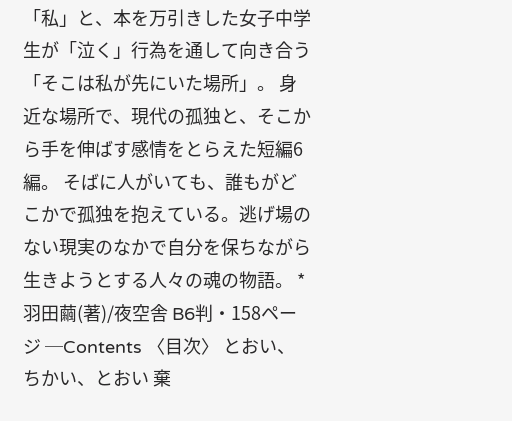「私」と、本を万引きした女子中学生が「泣く」行為を通して向き合う「そこは私が先にいた場所」。 身近な場所で、現代の孤独と、そこから手を伸ばす感情をとらえた短編6編。 そばに人がいても、誰もがどこかで孤独を抱えている。逃げ場のない現実のなかで自分を保ちながら生きようとする人々の魂の物語。 * 羽田繭(著)/夜空舎 B6判・158ページ ─Contents 〈目次〉 とおい、ちかい、とおい 棄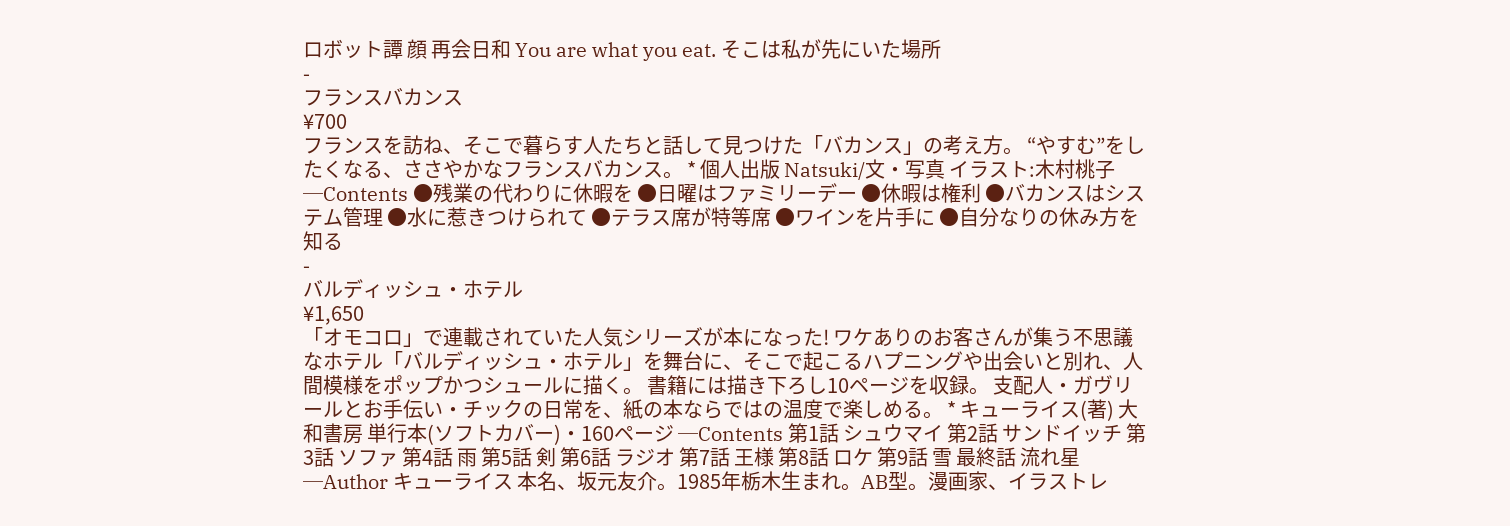ロボット譚 顔 再会日和 You are what you eat. そこは私が先にいた場所
-
フランスバカンス
¥700
フランスを訪ね、そこで暮らす人たちと話して見つけた「バカンス」の考え方。 “やすむ”をしたくなる、ささやかなフランスバカンス。 * 個人出版 Natsuki/文・写真 イラスト:木村桃子 ─Contents ●残業の代わりに休暇を ●日曜はファミリーデー ●休暇は権利 ●バカンスはシステム管理 ●水に惹きつけられて ●テラス席が特等席 ●ワインを片手に ●自分なりの休み方を知る
-
バルディッシュ・ホテル
¥1,650
「オモコロ」で連載されていた人気シリーズが本になった! ワケありのお客さんが集う不思議なホテル「バルディッシュ・ホテル」を舞台に、そこで起こるハプニングや出会いと別れ、人間模様をポップかつシュールに描く。 書籍には描き下ろし10ページを収録。 支配人・ガヴリールとお手伝い・チックの日常を、紙の本ならではの温度で楽しめる。 * キューライス(著) 大和書房 単行本(ソフトカバー)・160ページ ─Contents 第1話 シュウマイ 第2話 サンドイッチ 第3話 ソファ 第4話 雨 第5話 剣 第6話 ラジオ 第7話 王様 第8話 ロケ 第9話 雪 最終話 流れ星 ─Author キューライス 本名、坂元友介。1985年栃木生まれ。AB型。漫画家、イラストレ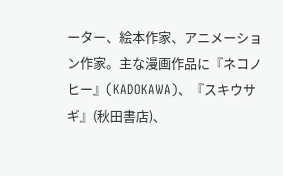ーター、絵本作家、アニメーション作家。主な漫画作品に『ネコノヒー』(KADOKAWA)、『スキウサギ』(秋田書店)、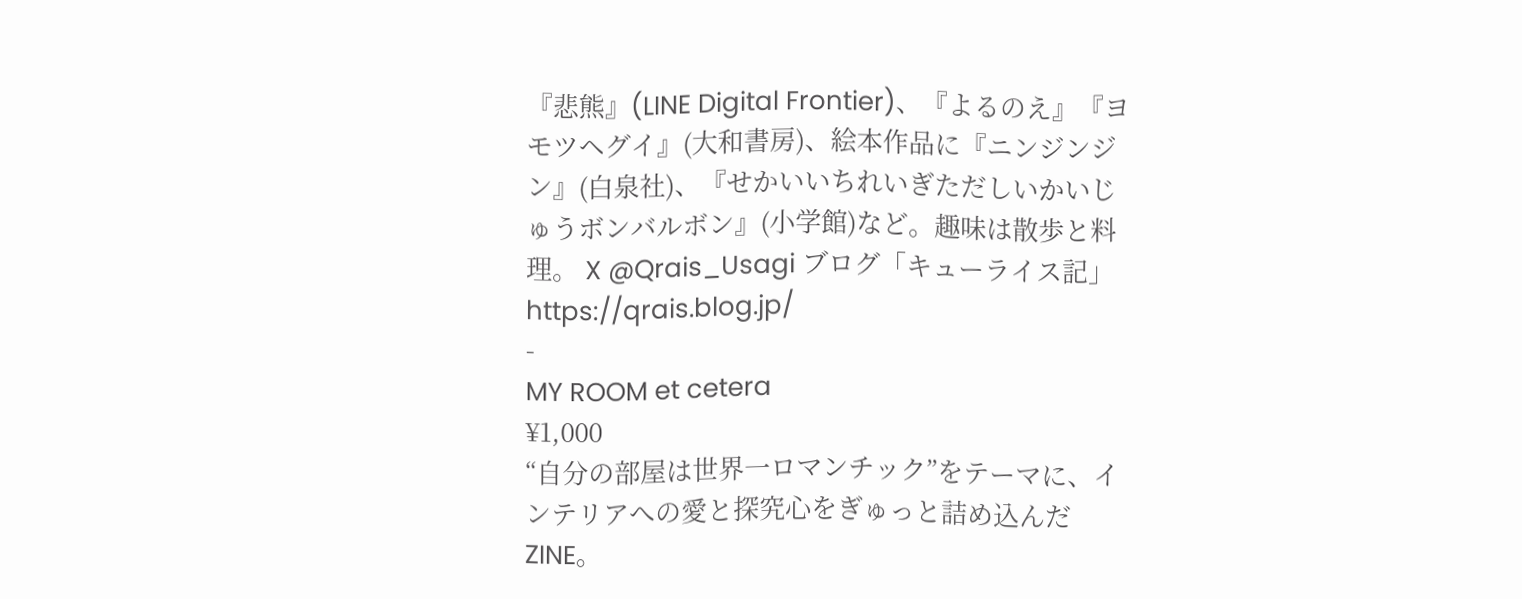『悲熊』(LINE Digital Frontier)、『よるのえ』『ヨモツヘグイ』(大和書房)、絵本作品に『ニンジンジン』(白泉社)、『せかいいちれいぎただしいかいじゅうボンバルボン』(小学館)など。趣味は散歩と料理。 X @Qrais_Usagi ブログ「キューライス記」https://qrais.blog.jp/
-
MY ROOM et cetera
¥1,000
“自分の部屋は世界一ロマンチック”をテーマに、インテリアへの愛と探究心をぎゅっと詰め込んだZINE。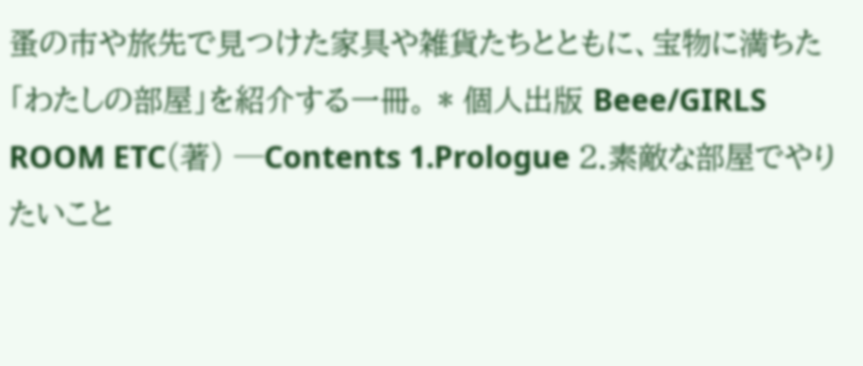蚤の市や旅先で見つけた家具や雑貨たちとともに、宝物に満ちた「わたしの部屋」を紹介する一冊。 * 個人出版 Beee/GIRLS ROOM ETC(著) ─Contents 1.Prologue 2.素敵な部屋でやりたいこと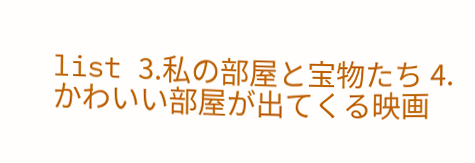list 3.私の部屋と宝物たち 4.かわいい部屋が出てくる映画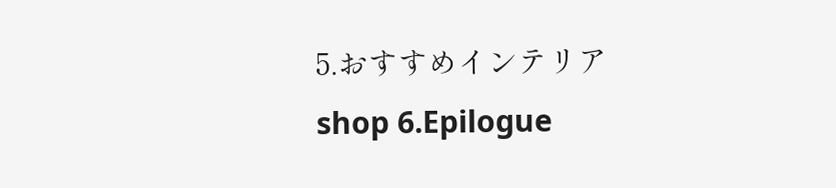5.おすすめインテリアshop 6.Epilogue